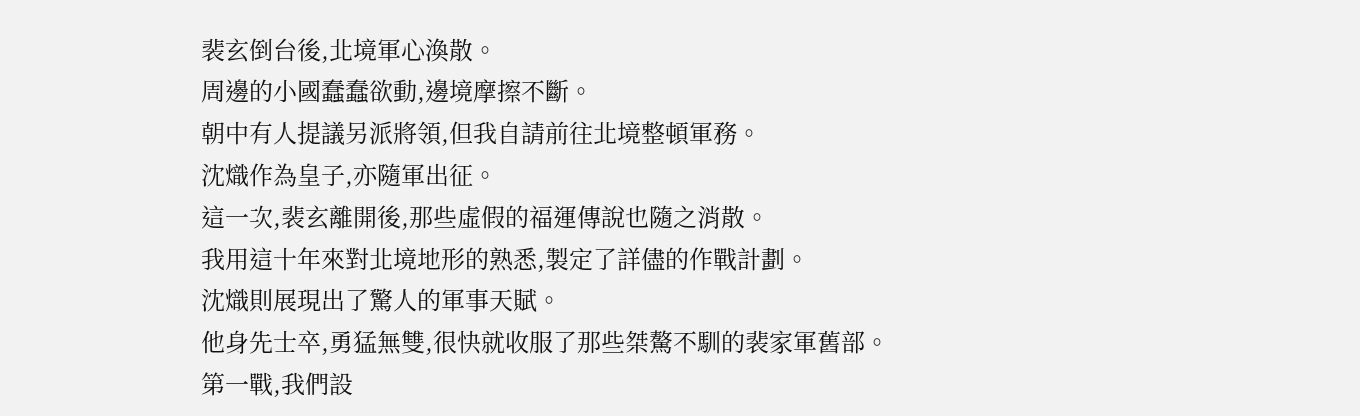裴玄倒台後,北境軍心渙散。
周邊的小國蠢蠢欲動,邊境摩擦不斷。
朝中有人提議另派將領,但我自請前往北境整頓軍務。
沈熾作為皇子,亦隨軍出征。
這一次,裴玄離開後,那些虛假的福運傳說也隨之消散。
我用這十年來對北境地形的熟悉,製定了詳儘的作戰計劃。
沈熾則展現出了驚人的軍事天賦。
他身先士卒,勇猛無雙,很快就收服了那些桀驁不馴的裴家軍舊部。
第一戰,我們設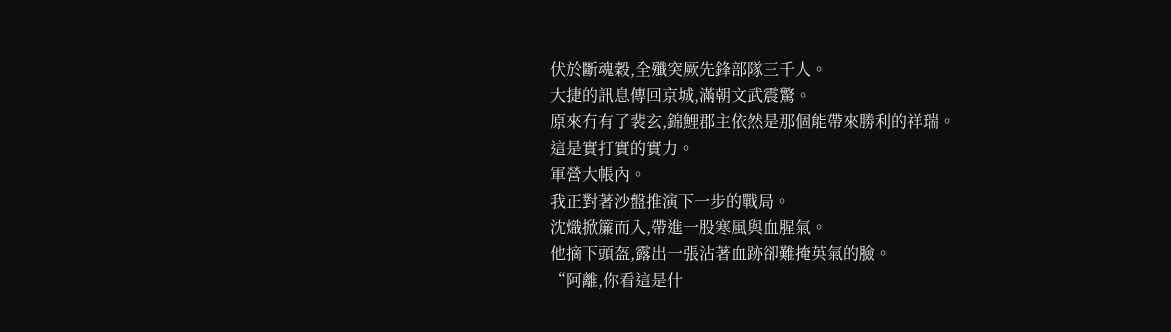伏於斷魂穀,全殲突厥先鋒部隊三千人。
大捷的訊息傳回京城,滿朝文武震驚。
原來冇有了裴玄,錦鯉郡主依然是那個能帶來勝利的祥瑞。
這是實打實的實力。
軍營大帳內。
我正對著沙盤推演下一步的戰局。
沈熾掀簾而入,帶進一股寒風與血腥氣。
他摘下頭盔,露出一張沾著血跡卻難掩英氣的臉。
“阿離,你看這是什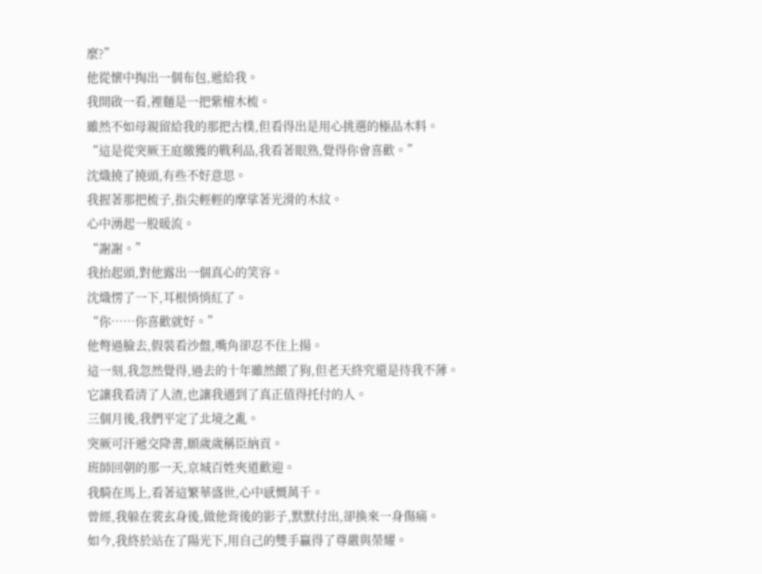麼?”
他從懷中掏出一個布包,遞給我。
我開啟一看,裡麵是一把紫檀木梳。
雖然不如母親留給我的那把古樸,但看得出是用心挑選的極品木料。
“這是從突厥王庭繳獲的戰利品,我看著眼熟,覺得你會喜歡。”
沈熾撓了撓頭,有些不好意思。
我握著那把梳子,指尖輕輕的摩挲著光滑的木紋。
心中湧起一股暖流。
“謝謝。”
我抬起頭,對他露出一個真心的笑容。
沈熾愣了一下,耳根悄悄紅了。
“你……你喜歡就好。”
他彆過臉去,假裝看沙盤,嘴角卻忍不住上揚。
這一刻,我忽然覺得,過去的十年雖然餵了狗,但老天終究還是待我不薄。
它讓我看清了人渣,也讓我遇到了真正值得托付的人。
三個月後,我們平定了北境之亂。
突厥可汗遞交降書,願歲歲稱臣納貢。
班師回朝的那一天,京城百姓夾道歡迎。
我騎在馬上,看著這繁華盛世,心中感慨萬千。
曾經,我躲在裴玄身後,做他背後的影子,默默付出,卻換來一身傷痛。
如今,我終於站在了陽光下,用自己的雙手贏得了尊嚴與榮耀。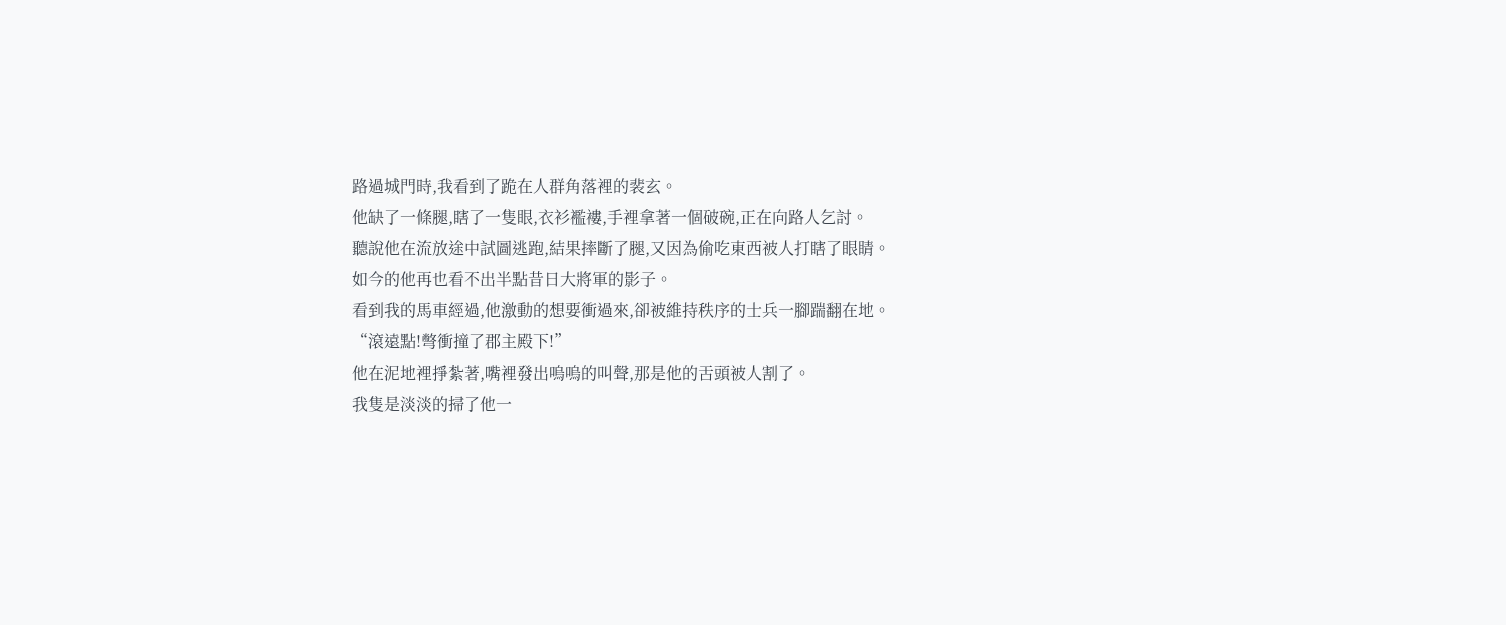路過城門時,我看到了跪在人群角落裡的裴玄。
他缺了一條腿,瞎了一隻眼,衣衫襤褸,手裡拿著一個破碗,正在向路人乞討。
聽說他在流放途中試圖逃跑,結果摔斷了腿,又因為偷吃東西被人打瞎了眼睛。
如今的他再也看不出半點昔日大將軍的影子。
看到我的馬車經過,他激動的想要衝過來,卻被維持秩序的士兵一腳踹翻在地。
“滾遠點!彆衝撞了郡主殿下!”
他在泥地裡掙紮著,嘴裡發出嗚嗚的叫聲,那是他的舌頭被人割了。
我隻是淡淡的掃了他一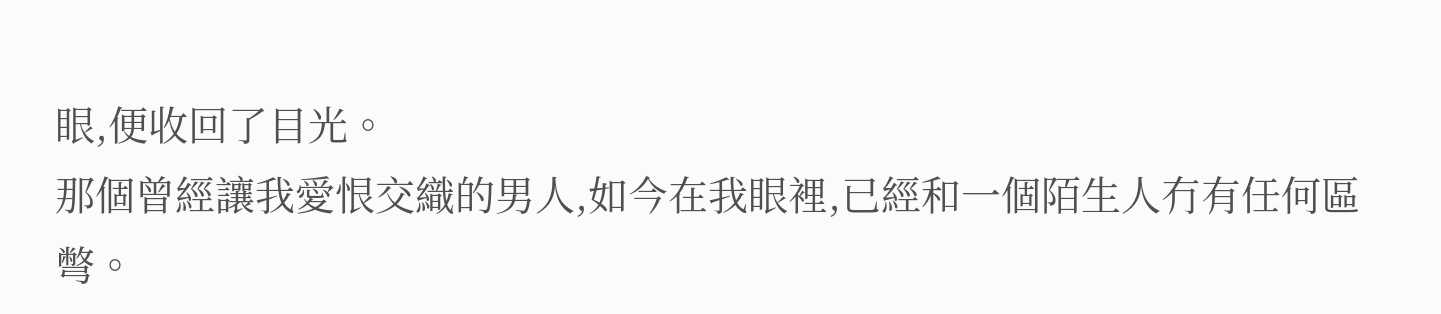眼,便收回了目光。
那個曾經讓我愛恨交織的男人,如今在我眼裡,已經和一個陌生人冇有任何區彆。